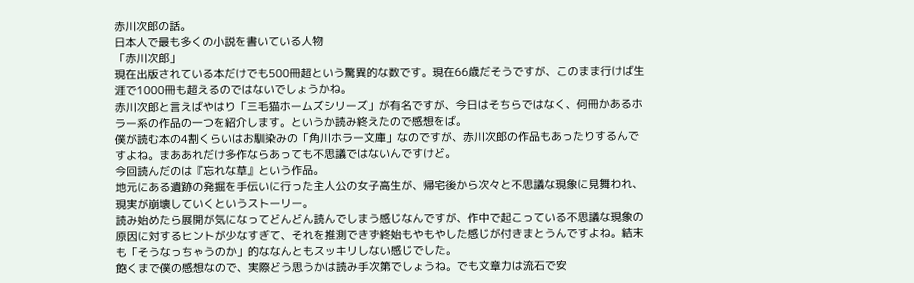赤川次郎の話。
日本人で最も多くの小説を書いている人物
「赤川次郎」
現在出版されている本だけでも500冊超という驚異的な数です。現在66歳だそうですが、このまま行けば生涯で1000冊も超えるのではないでしょうかね。
赤川次郎と言えばやはり「三毛猫ホームズシリーズ」が有名ですが、今日はそちらではなく、何冊かあるホラー系の作品の一つを紹介します。というか読み終えたので感想をば。
僕が読む本の4割くらいはお馴染みの「角川ホラー文庫」なのですが、赤川次郎の作品もあったりするんですよね。まああれだけ多作ならあっても不思議ではないんですけど。
今回読んだのは『忘れな草』という作品。
地元にある遺跡の発掘を手伝いに行った主人公の女子高生が、帰宅後から次々と不思議な現象に見舞われ、現実が崩壊していくというストーリー。
読み始めたら展開が気になってどんどん読んでしまう感じなんですが、作中で起こっている不思議な現象の原因に対するヒントが少なすぎて、それを推測できず終始もやもやした感じが付きまとうんですよね。結末も「そうなっちゃうのか」的ななんともスッキリしない感じでした。
飽くまで僕の感想なので、実際どう思うかは読み手次第でしょうね。でも文章力は流石で安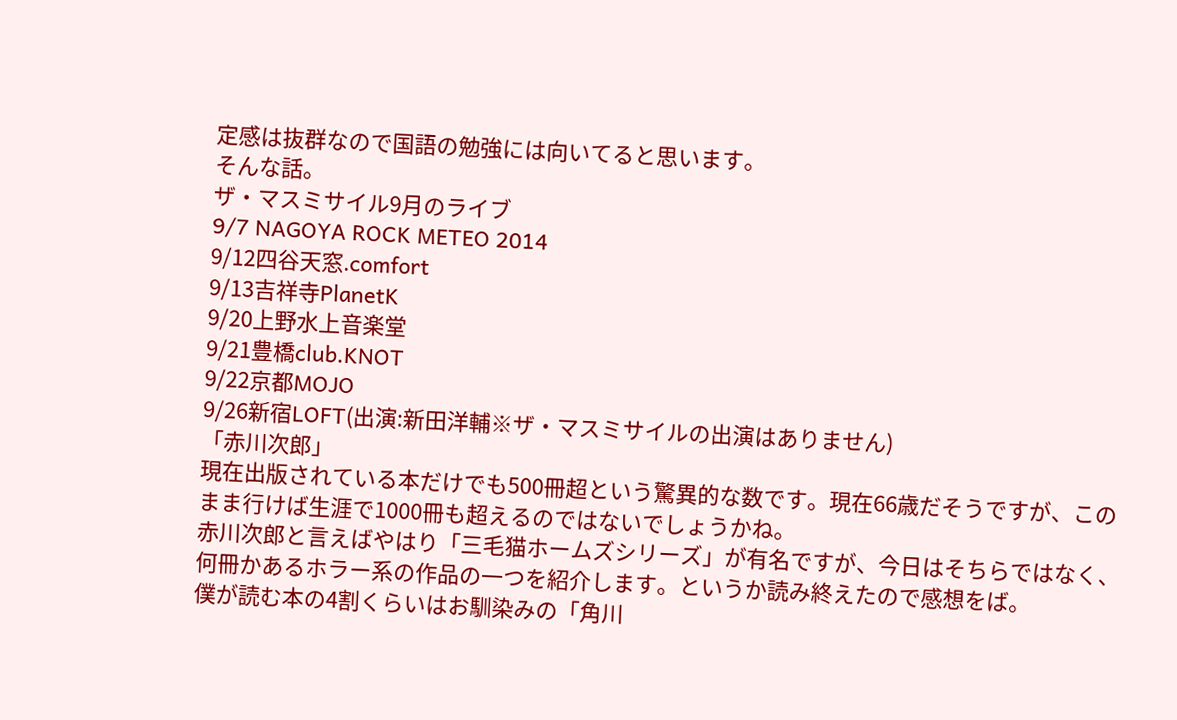定感は抜群なので国語の勉強には向いてると思います。
そんな話。
ザ・マスミサイル9月のライブ
9/7 NAGOYA ROCK METEO 2014
9/12四谷天窓.comfort
9/13吉祥寺PlanetK
9/20上野水上音楽堂
9/21豊橋club.KNOT
9/22京都MOJO
9/26新宿LOFT(出演:新田洋輔※ザ・マスミサイルの出演はありません)
「赤川次郎」
現在出版されている本だけでも500冊超という驚異的な数です。現在66歳だそうですが、このまま行けば生涯で1000冊も超えるのではないでしょうかね。
赤川次郎と言えばやはり「三毛猫ホームズシリーズ」が有名ですが、今日はそちらではなく、何冊かあるホラー系の作品の一つを紹介します。というか読み終えたので感想をば。
僕が読む本の4割くらいはお馴染みの「角川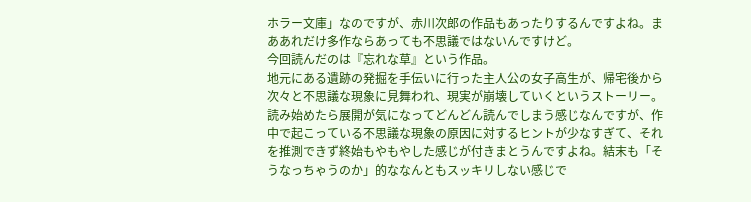ホラー文庫」なのですが、赤川次郎の作品もあったりするんですよね。まああれだけ多作ならあっても不思議ではないんですけど。
今回読んだのは『忘れな草』という作品。
地元にある遺跡の発掘を手伝いに行った主人公の女子高生が、帰宅後から次々と不思議な現象に見舞われ、現実が崩壊していくというストーリー。
読み始めたら展開が気になってどんどん読んでしまう感じなんですが、作中で起こっている不思議な現象の原因に対するヒントが少なすぎて、それを推測できず終始もやもやした感じが付きまとうんですよね。結末も「そうなっちゃうのか」的ななんともスッキリしない感じで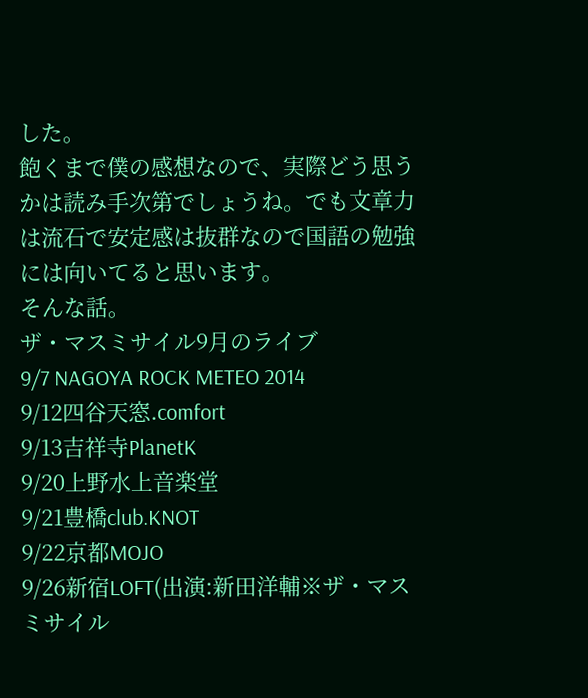した。
飽くまで僕の感想なので、実際どう思うかは読み手次第でしょうね。でも文章力は流石で安定感は抜群なので国語の勉強には向いてると思います。
そんな話。
ザ・マスミサイル9月のライブ
9/7 NAGOYA ROCK METEO 2014
9/12四谷天窓.comfort
9/13吉祥寺PlanetK
9/20上野水上音楽堂
9/21豊橋club.KNOT
9/22京都MOJO
9/26新宿LOFT(出演:新田洋輔※ザ・マスミサイル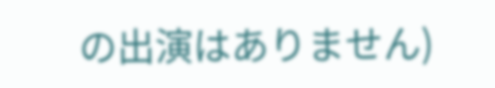の出演はありません)